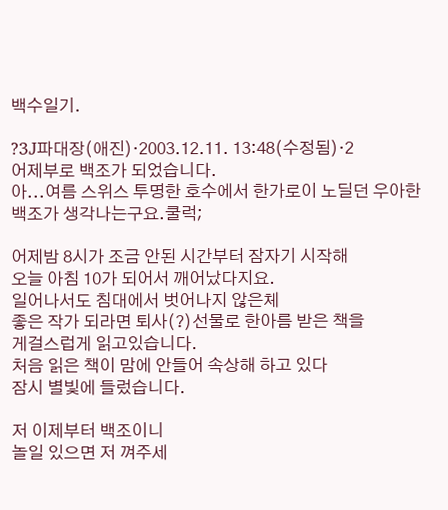백수일기.

?3J파대장(애진)·2003.12.11. 13:48(수정됨)·2
어제부로 백조가 되었습니다.
아...여름 스위스 투명한 호수에서 한가로이 노딜던 우아한 백조가 생각나는구요.쿨럭;

어제밤 8시가 조금 안된 시간부터 잠자기 시작해
오늘 아침 10가 되어서 깨어났다지요.
일어나서도 침대에서 벗어나지 않은체
좋은 작가 되라면 퇴사(?)선물로 한아름 받은 책을
게걸스럽게 읽고있습니다.
처음 읽은 책이 맘에 안들어 속상해 하고 있다
잠시 별빛에 들렀습니다.

저 이제부터 백조이니
놀일 있으면 저 껴주세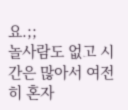요.;;
놀사람도 없고 시간은 많아서 여전히 혼자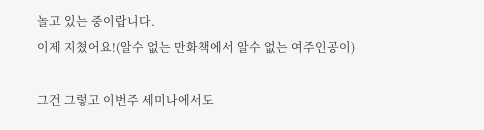놀고 있는 중이랍니다.
이제 지쳤어요!(알수 없는 만화책에서 알수 없는 여주인공이)

그건 그렇고 이번주 세미나에서도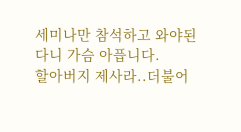세미나만 참석하고 와야된다니 가슴 아픕니다.
할아버지 제사라..더불어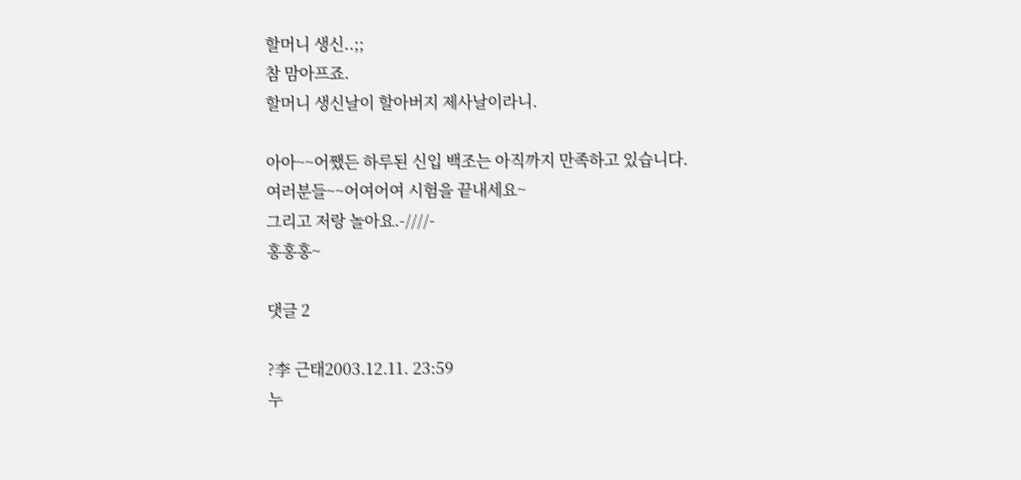할머니 생신..;;
참 맘아프죠.
할머니 생신날이 할아버지 제사날이라니.

아아~~어쨌든 하루된 신입 백조는 아직까지 만족하고 있습니다.
여러분들~~어여어여 시험을 끝내세요~
그리고 저랑 놀아요.-////-
홍홍홍~

댓글 2

?李 근태2003.12.11. 23:59
누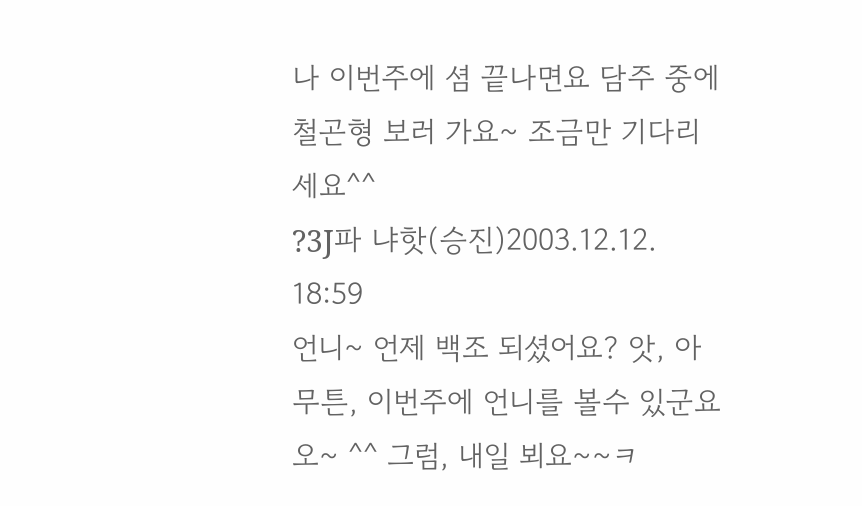나 이번주에 셤 끝나면요 담주 중에 철곤형 보러 가요~ 조금만 기다리세요^^
?3J파 냐핫(승진)2003.12.12. 18:59
언니~ 언제 백조 되셨어요? 앗, 아무튼, 이번주에 언니를 볼수 있군요오~ ^^ 그럼, 내일 뵈요~~ㅋ